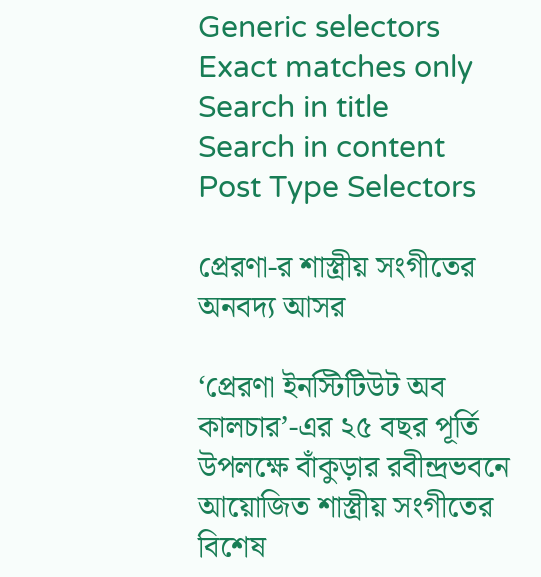Generic selectors
Exact matches only
Search in title
Search in content
Post Type Selectors

প্রেরণা-র শাস্ত্রীয় সংগীতের অনবদ্য আসর

‘প্রেরণা ইনস্টিটিউট অব কালচার’-এর ২৫ বছর পূর্তি উপলক্ষে বাঁকুড়ার রবীন্দ্রভবনে আয়োজিত শাস্ত্রীয় সংগীতের বিশেষ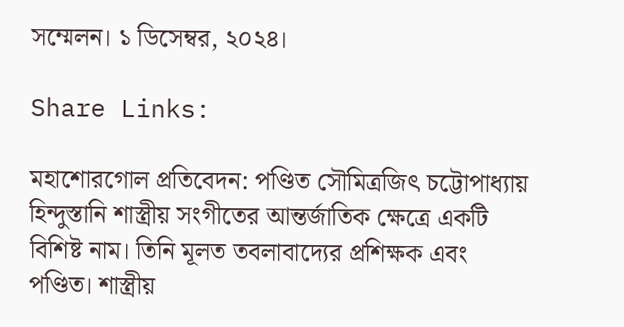সম্মেলন। ১ ডিসেম্বর, ২০২৪।

Share Links:

মহাশোরগোল প্রতিবেদন: পণ্ডিত সৌমিত্রজিৎ চট্টোপাধ্যায় হিন্দুস্তানি শাস্ত্রীয় সংগীতের আন্তর্জাতিক ক্ষেত্রে একটি বিশিষ্ট নাম। তিনি মূলত তবলাবাদ্যের প্রশিক্ষক এবং পণ্ডিত। শাস্ত্রীয়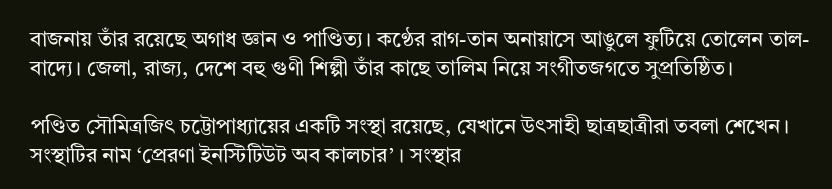বাজনায় তাঁর রয়েছে অগাধ জ্ঞান ও পাণ্ডিত্য। কণ্ঠের রাগ-তান অনায়াসে আঙুলে ফুটিয়ে তোলেন তাল-বাদ্যে। জেলা, রাজ্য, দেশে বহু গুণী শিল্পী তাঁর কাছে তালিম নিয়ে সংগীতজগতে সুপ্রতিষ্ঠিত।

পণ্ডিত সৌমিত্রজিৎ চট্টোপাধ্যায়ের একটি সংস্থা রয়েছে, যেখানে উৎসাহী ছাত্রছাত্রীরা তবলা শেখেন। সংস্থাটির নাম ‘প্রেরণা ইনস্টিটিউট অব কালচার’ । সংস্থার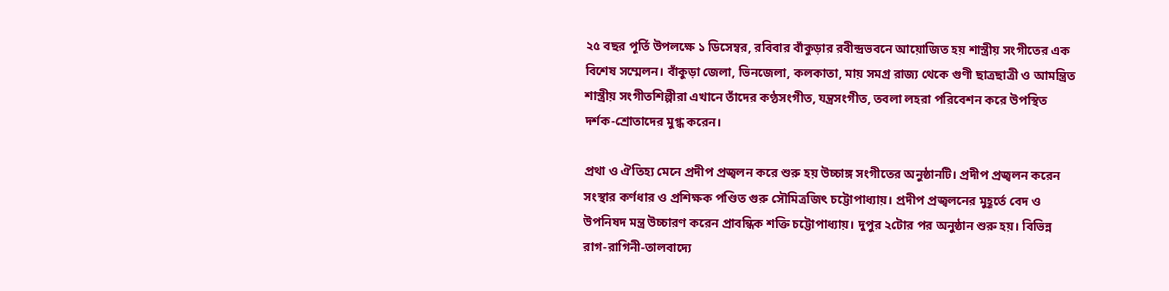২৫ বছর পূর্তি উপলক্ষে ১ ডিসেম্বর, রবিবার বাঁকুড়ার রবীন্দ্রভবনে আয়োজিত হয় শাস্ত্রীয় সংগীতের এক বিশেষ সম্মেলন। বাঁকুড়া জেলা, ভিনজেলা, কলকাতা, মায় সমগ্র রাজ্য থেকে গুণী ছাত্রছাত্রী ও আমন্ত্রিত শাস্ত্রীয় সংগীতশিল্পীরা এখানে তাঁদের কণ্ঠসংগীত, যন্ত্রসংগীত, তবলা লহরা পরিবেশন করে উপস্থিত দর্শক-শ্রোতাদের মুগ্ধ করেন।

প্রথা ও ঐতিহ্য মেনে প্রদীপ প্রজ্বলন করে শুরু হয় উচ্চাঙ্গ সংগীতের অনুষ্ঠানটি। প্রদীপ প্রজ্বলন করেন সংস্থার কর্ণধার ও প্রশিক্ষক পণ্ডিত গুরু সৌমিত্রজিৎ চট্টোপাধ্যায়। প্রদীপ প্রজ্বলনের মুহূর্তে বেদ ও উপনিষদ মন্ত্র উচ্চারণ করেন প্রাবন্ধিক শক্তি চট্টোপাধ্যায়। দুপুর ২টোর পর অনুষ্ঠান শুরু হয়। বিভিন্ন রাগ-রাগিনী-তালবাদ্যে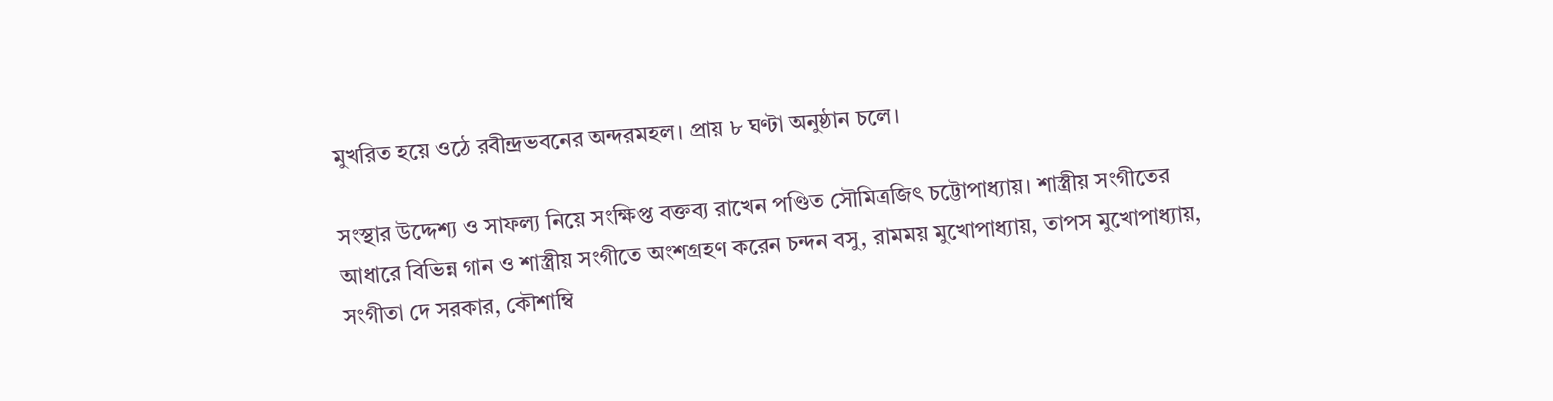মুখরিত হয়ে ওঠে রবীন্দ্রভবনের অন্দরমহল। প্রায় ৮ ঘণ্টা অনুষ্ঠান চলে।

সংস্থার উদ্দেশ্য ও সাফল্য নিয়ে সংক্ষিপ্ত বক্তব্য রাখেন পণ্ডিত সৌমিত্রজিৎ চট্টোপাধ্যায়। শাস্ত্রীয় সংগীতের আধারে বিভিন্ন গান ও শাস্ত্রীয় সংগীতে অংশগ্রহণ করেন চন্দন বসু, রামময় মুখোপাধ্যায়, তাপস মুখোপাধ্যায়, সংগীতা দে সরকার, কৌশাম্বি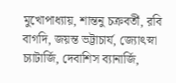মুখোপাধ্যায়, শান্তনু চক্রবর্তী, রবি বাগদি, জয়ন্ত ভট্টাচার্য, জ্যোৎস্না চ্যাটার্জি, দেবাশিস ব্যানার্জি,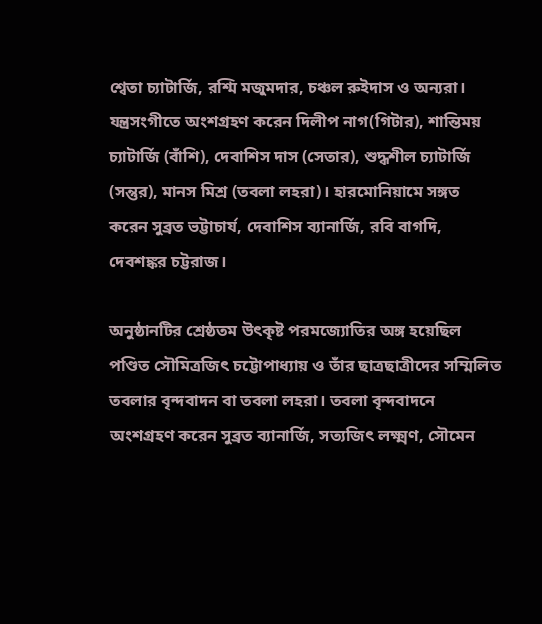শ্বেতা চ্যাটার্জি, রশ্মি মজুমদার, চঞ্চল রুইদাস ও অন্যরা। যন্ত্রসংগীতে অংশগ্রহণ করেন দিলীপ নাগ(গিটার), শান্তিময় চ্যাটার্জি (বাঁশি), দেবাশিস দাস (সেতার), শুদ্ধশীল চ্যাটার্জি (সন্তুর), মানস মিশ্র (তবলা লহরা)। হারমোনিয়ামে সঙ্গত করেন সুব্রত ভট্টাচার্য, দেবাশিস ব্যানার্জি, রবি বাগদি, দেবশঙ্কর চট্টরাজ।

অনুষ্ঠানটির শ্রেষ্ঠতম উৎকৃষ্ট পরমজ্যোতির অঙ্গ হয়েছিল পণ্ডিত সৌমিত্রজিৎ চট্টোপাধ্যায় ও তাঁর ছাত্রছাত্রীদের সম্মিলিত তবলার বৃন্দবাদন বা তবলা লহরা। তবলা বৃন্দবাদনে অংশগ্রহণ করেন সুব্রত ব্যানার্জি, সত্যজিৎ লক্ষ্মণ, সৌমেন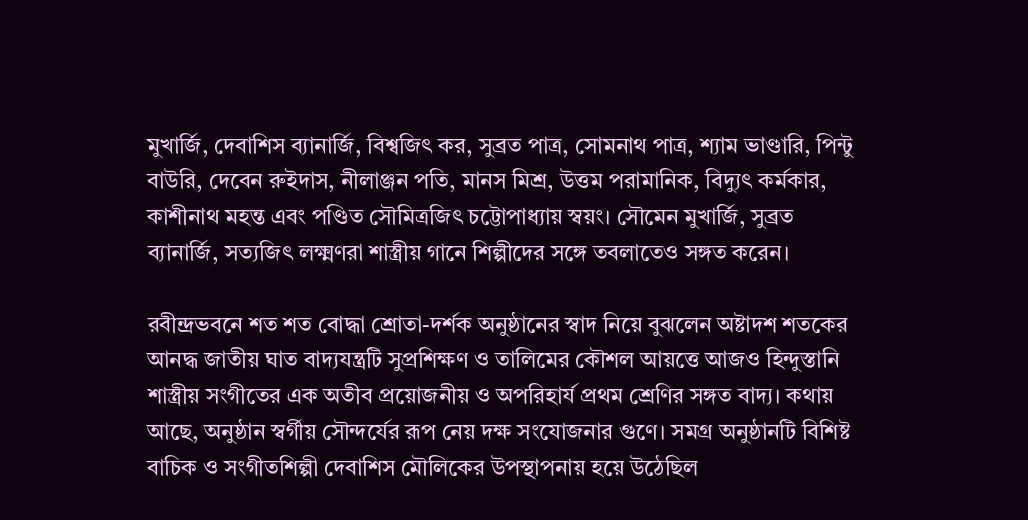মুখার্জি, দেবাশিস ব্যানার্জি, বিশ্বজিৎ কর, সুব্রত পাত্র, সোমনাথ পাত্র, শ্যাম ভাণ্ডারি, পিন্টু বাউরি, দেবেন রুইদাস, নীলাঞ্জন পতি, মানস মিশ্র, উত্তম পরামানিক, বিদ্যুৎ কর্মকার, কাশীনাথ মহন্ত এবং পণ্ডিত সৌমিত্রজিৎ চট্টোপাধ্যায় স্বয়ং। সৌমেন মুখার্জি, সুব্রত ব্যানার্জি, সত্যজিৎ লক্ষ্মণরা শাস্ত্রীয় গানে শিল্পীদের সঙ্গে তবলাতেও সঙ্গত করেন।

রবীন্দ্রভবনে শত শত বোদ্ধা শ্রোতা-দর্শক অনুষ্ঠানের স্বাদ নিয়ে বুঝলেন অষ্টাদশ শতকের আনদ্ধ জাতীয় ঘাত বাদ্যযন্ত্রটি সুপ্রশিক্ষণ ও তালিমের কৌশল আয়ত্তে আজও হিন্দুস্তানি শাস্ত্রীয় সংগীতের এক অতীব প্রয়োজনীয় ও অপরিহার্য প্রথম শ্রেণির সঙ্গত বাদ্য। কথায় আছে, অনুষ্ঠান স্বর্গীয় সৌন্দর্যের রূপ নেয় দক্ষ সংযোজনার গুণে। সমগ্র অনুষ্ঠানটি বিশিষ্ট বাচিক ও সংগীতশিল্পী দেবাশিস মৌলিকের উপস্থাপনায় হয়ে উঠেছিল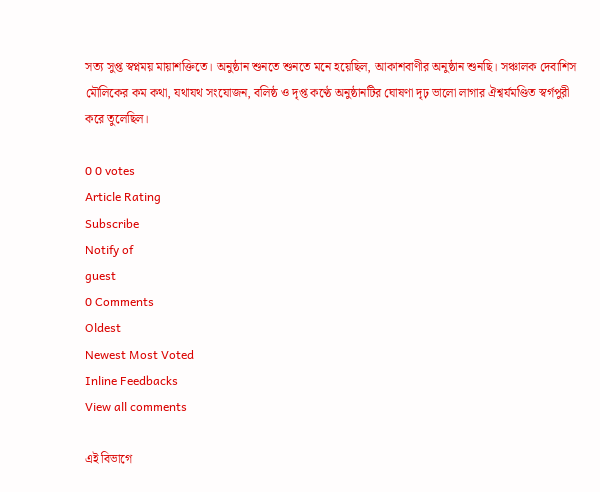সত্য সুপ্ত স্বপ্নময় মায়াশক্তিতে। অনুষ্ঠান শুনতে শুনতে মনে হয়েছিল, আকাশবাণীর অনুষ্ঠান শুনছি। সঞ্চালক দেবাশিস মৌলিকের কম কথা, যথাযথ সংযোজন, বলিষ্ঠ ও দৃপ্ত কণ্ঠে অনুষ্ঠানটির ঘোষণা দৃঢ় ভালো লাগার ঐশ্বর্যমণ্ডিত স্বর্গপুরী করে তুলেছিল।

0 0 votes
Article Rating
Subscribe
Notify of
guest
0 Comments
Oldest
Newest Most Voted
Inline Feedbacks
View all comments

এই বিভাগে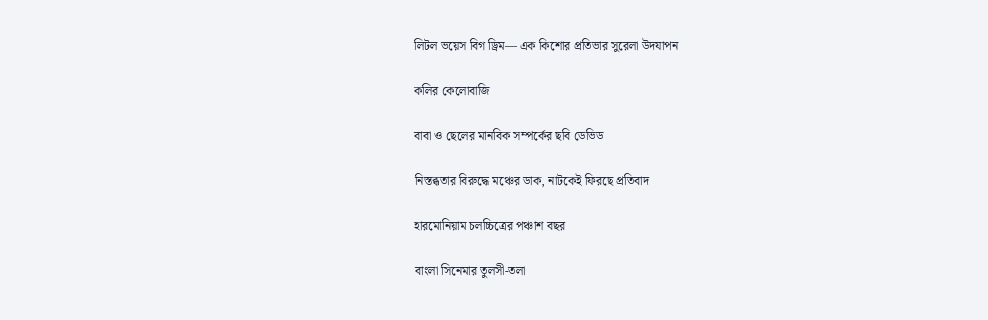লিটল ভয়েস বিগ ড্রিম— এক কিশোর প্রতিভার সুরেলা উদযাপন

কলির কেলোবাজি

বাবা ও ছেলের মানবিক সম্পর্কের ছবি ডেভিড

নিস্তব্ধতার বিরুদ্ধে মঞ্চের ডাক, নাটকেই ফিরছে প্রতিবাদ

হারমোনিয়াম চলচ্চিত্রের পঞ্চাশ বছর

বাংলা সিনেমার তুলসী-তলা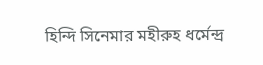হিন্দি সিনেমার মহীরুহ ধর্মেন্দ্র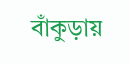বাঁকুড়ায়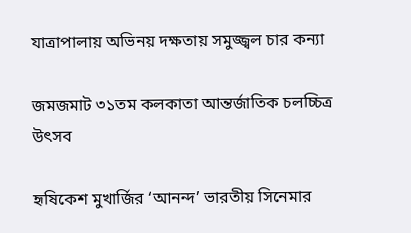যাত্রাপালায় অভিনয় দক্ষতায় সমুজ্জ্বল চার কন্যা

জমজমাট ৩১তম কলকাতা আন্তর্জাতিক চলচ্চিত্র উৎসব

হৃষিকেশ মুখার্জির ‘আনন্দ’ ভারতীয় সিনেমার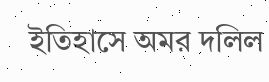ইতিহাসে অমর দলিল